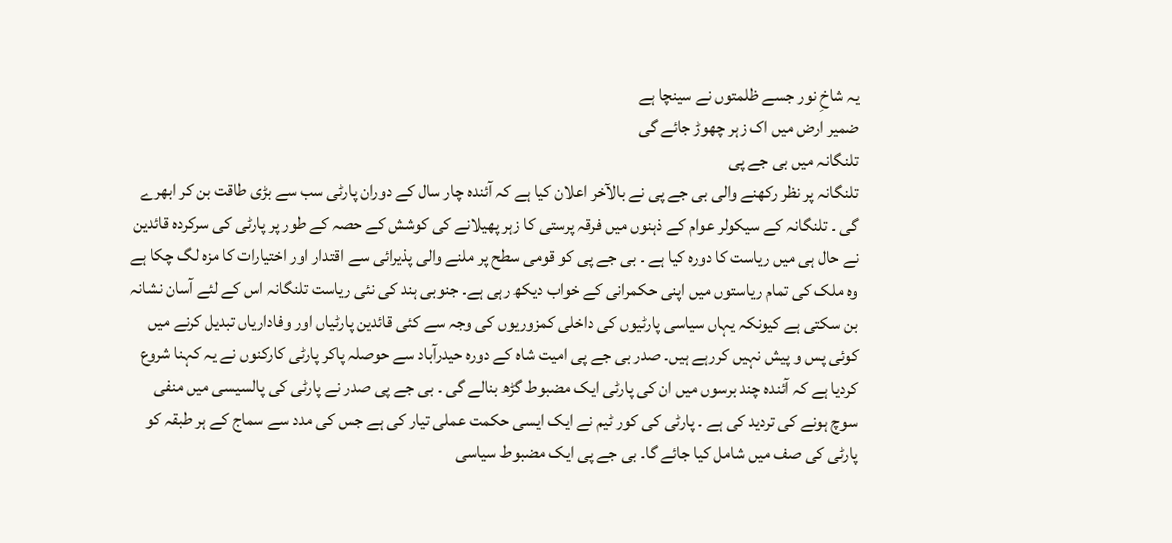یہ شاخِ نور جسے ظلمتوں نے سینچا ہے
ضمیر ارض میں اک زہر چھوڑ جائے گی
تلنگانہ میں بی جے پی
تلنگانہ پر نظر رکھنے والی بی جے پی نے بالآخر اعلان کیا ہے کہ آئندہ چار سال کے دوران پارٹی سب سے بڑی طاقت بن کر ابھرے گی ۔ تلنگانہ کے سیکولر عوام کے ذہنوں میں فرقہ پرستی کا زہر پھیلانے کی کوشش کے حصہ کے طور پر پارٹی کی سرکردہ قائدین نے حال ہی میں ریاست کا دورہ کیا ہے ۔ بی جے پی کو قومی سطح پر ملنے والی پذیرائی سے اقتدار اور اختیارات کا مزہ لگ چکا ہے وہ ملک کی تمام ریاستوں میں اپنی حکمرانی کے خواب دیکھ رہی ہے۔ جنوبی ہند کی نئی ریاست تلنگانہ اس کے لئے آسان نشانہ بن سکتی ہے کیونکہ یہاں سیاسی پارٹیوں کی داخلی کمزوریوں کی وجہ سے کئی قائدین پارٹیاں اور وفاداریاں تبدیل کرنے میں کوئی پس و پیش نہیں کررہے ہیں۔ صدر بی جے پی امیت شاہ کے دورہ حیدرآباد سے حوصلہ پاکر پارٹی کارکنوں نے یہ کہنا شروع کردیا ہے کہ آئندہ چند برسوں میں ان کی پارٹی ایک مضبوط گڑھ بنالے گی ۔ بی جے پی صدر نے پارٹی کی پالسیسی میں منفی سوچ ہونے کی تردید کی ہے ۔ پارٹی کی کور ٹیم نے ایک ایسی حکمت عملی تیار کی ہے جس کی مدد سے سماج کے ہر طبقہ کو پارٹی کی صف میں شامل کیا جائے گا۔ بی جے پی ایک مضبوط سیاسی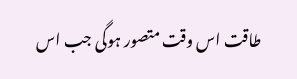طاقت اس وقت متصور ہوگی جب اس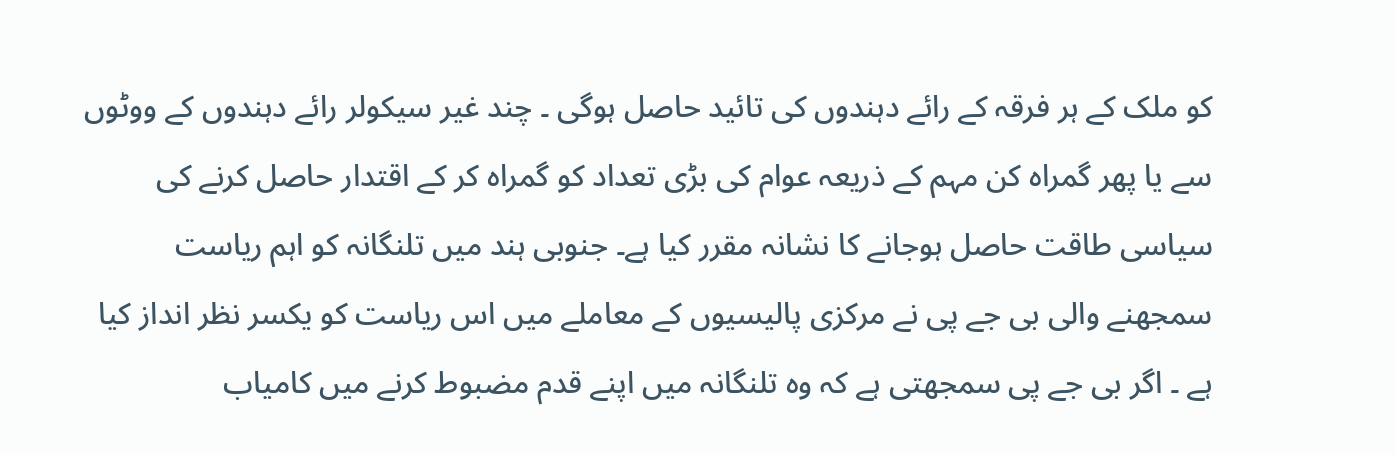کو ملک کے ہر فرقہ کے رائے دہندوں کی تائید حاصل ہوگی ۔ چند غیر سیکولر رائے دہندوں کے ووٹوں سے یا پھر گمراہ کن مہم کے ذریعہ عوام کی بڑی تعداد کو گمراہ کر کے اقتدار حاصل کرنے کی سیاسی طاقت حاصل ہوجانے کا نشانہ مقرر کیا ہے۔ جنوبی ہند میں تلنگانہ کو اہم ریاست سمجھنے والی بی جے پی نے مرکزی پالیسیوں کے معاملے میں اس ریاست کو یکسر نظر انداز کیا ہے ۔ اگر بی جے پی سمجھتی ہے کہ وہ تلنگانہ میں اپنے قدم مضبوط کرنے میں کامیاب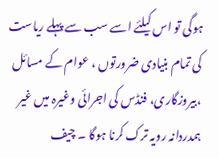ہوگی تو اس کیلئے اسے سب سے پہلے ریاست کی تمام بنیادی ضرورتوں ، عوام کے مسائل ،بیروزگاری، فنڈس کی اجرائی وغیرہ میں غیر ہمدردانہ رویہ ترک کرنا ہوگا ۔ چیف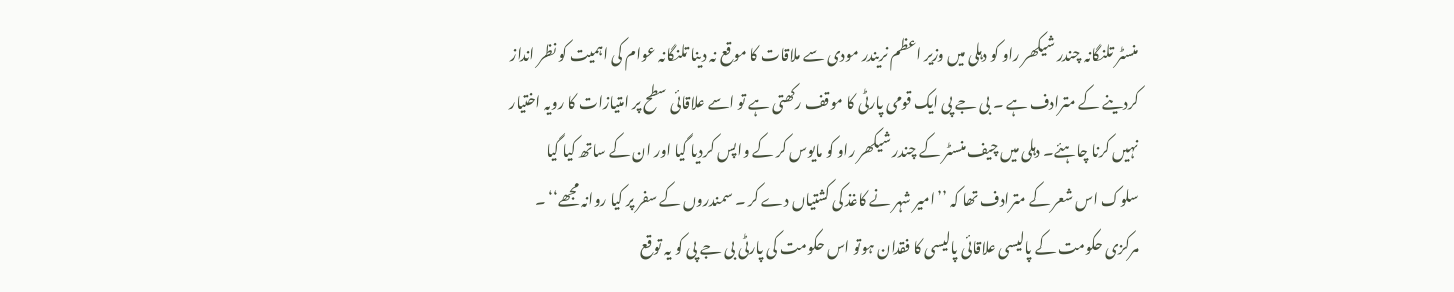منسٹر تلنگانہ چندر شیکھر راو کو دہلی میں وزیر اعظم نریندر مودی سے ملاقات کا موقع نہ دینا تلنگانہ عوام کی اہمیت کو نظر انداز کردینے کے مترادف ہے ۔ بی جے پی ایک قومی پارٹی کا موقف رکھتی ہے تو اسے علاقائی سطح پر امتیازات کا رویہ اختیار نہیں کرنا چاہئے۔ دہلی میں چیف منسٹر کے چندر شیکھر راو کو مایوس کر کے واپس کردیا گیا اور ان کے ساتھ کیا گیا سلوک اس شعر کے مترادف تھا کہ ’’امیر شہر نے کاغذ کی کشتیاں دے کر ۔ سمندروں کے سفر پر کیا روانہ مجھے‘‘ ۔ مرکزی حکومت کے پالیسی علاقائی پالیسی کا فقدان ہوتو اس حکومت کی پارٹی بی جے پی کو یہ توقع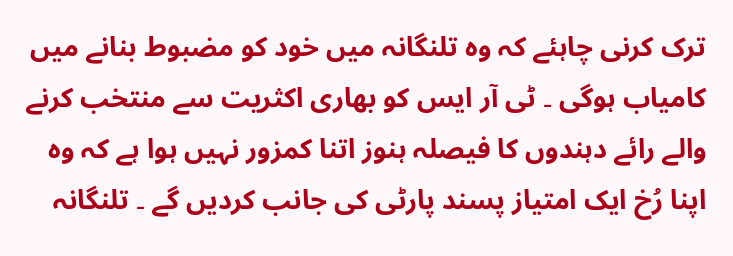ترک کرنی چاہئے کہ وہ تلنگانہ میں خود کو مضبوط بنانے میں کامیاب ہوگی ۔ ٹی آر ایس کو بھاری اکثریت سے منتخب کرنے والے رائے دہندوں کا فیصلہ ہنوز اتنا کمزور نہیں ہوا ہے کہ وہ اپنا رُخ ایک امتیاز پسند پارٹی کی جانب کردیں گے ۔ تلنگانہ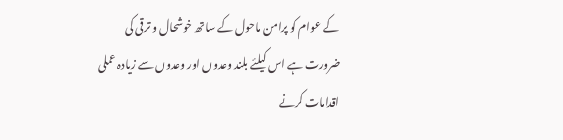کے عوام کو پرامن ماحول کے ساتھ خوشحال و ترقی کی ضرورت ہے اس کیلئے بلند وعدوں اور وعدوں سے زیادہ عملی اقدامات کرنے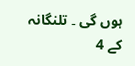ہوں گی ۔ تلنگانہ کے 4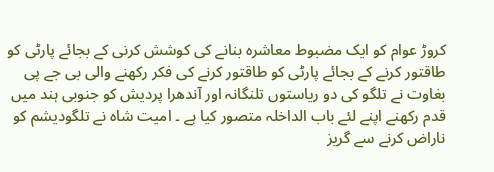کروڑ عوام کو ایک مضبوط معاشرہ بنانے کی کوشش کرنی کے بجائے پارٹی کو طاقتور کرنے کے بجائے پارٹی کو طاقتور کرنے کی فکر رکھنے والی بی جے پی بغاوت نے تلگو کی دو ریاستوں تلنگانہ اور آندھرا پردیش کو جنوبی ہند میں قدم رکھنے اپنے لئے باب الداخلہ متصور کیا ہے ۔ امیت شاہ نے تلگودیشم کو ناراض کرنے سے گریز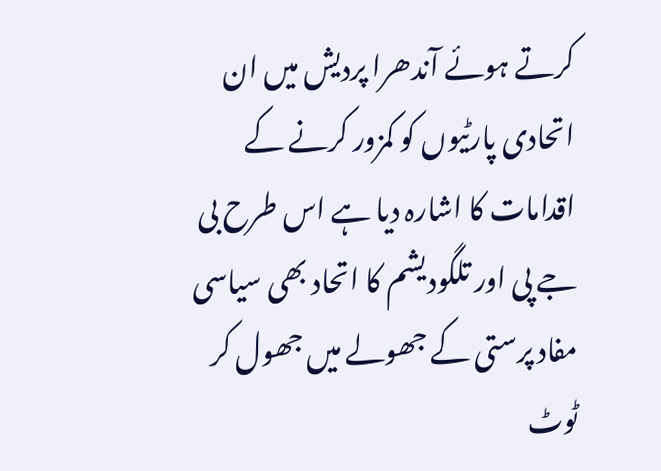کرتے ہوئے آندھرا پردیش میں ان اتحادی پارٹیوں کو کمزور کرنے کے اقدامات کا اشارہ دیا ہے اس طرح بی جے پی اور تلگودیشم کا اتحاد بھی سیاسی مفاد پرستی کے جھولے میں جھول کر ٹوٹ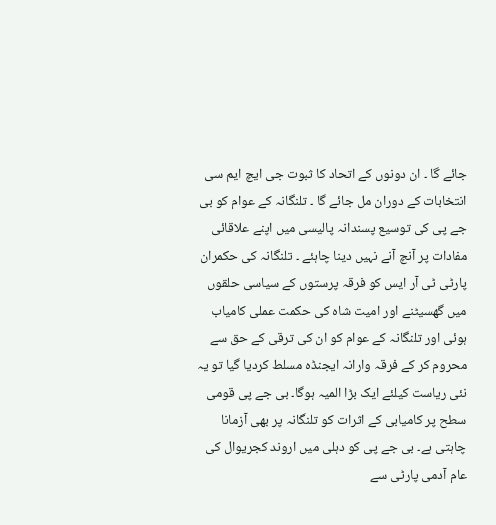جائے گا ۔ ان دونوں کے اتحاد کا ثبوت جی ایچ ایم سی انتخابات کے دوران مل جائے گا ۔ تلنگانہ کے عوام کو بی جے پی کی توسیع پسندانہ پالیسی میں اپنے علاقائی مفادات پر آنچ آنے نہیں دینا چاہئے ۔ تلنگانہ کی حکمران پارٹی ٹی آر ایس کو فرقہ پرستوں کے سیاسی حلقوں میں گھسیٹنے اور امیت شاہ کی حکمت عملی کامیاب ہوئی اور تلنگانہ کے عوام کو ان کی ترقی کے حق سے محروم کر کے فرقہ وارانہ ایجنڈہ مسلط کردیا گیا تو یہ نئی ریاست کیلئے ایک بڑا المیہ ہوگا۔ بی جے پی قومی سطح پر کامیابی کے اثرات کو تلنگانہ پر بھی آزمانا چاہتی ہے۔ بی جے پی کو دہلی میں اروند کجریوال کی عام آدمی پارٹی سے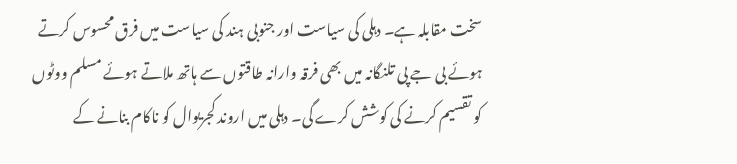سخت مقابلہ ہے۔ دہلی کی سیاست اور جنوبی ہند کی سیاست میں فرق محسوس کرتے ہوئے بی جے پی تلنگانہ میں بھی فرقہ وارانہ طاقتوں سے ہاتھ ملاتے ہوئے مسلم ووٹوں کو تقسیم کرنے کی کوشش کرے گی۔ دہلی میں اروند کجریوال کو ناکام بنانے کے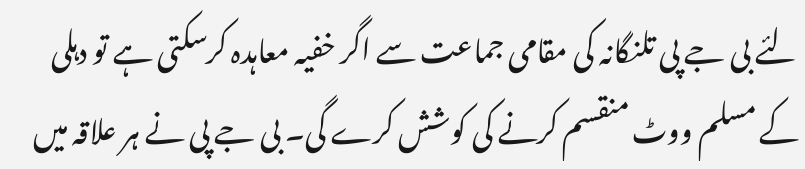لئے بی جے پی تلنگانہ کی مقامی جماعت سے اگر خفیہ معاہدہ کرسکتی ہے تو دہلی کے مسلم ووٹ منقسم کرنے کی کوشش کرے گی۔ بی جے پی نے ہر علاقہ میں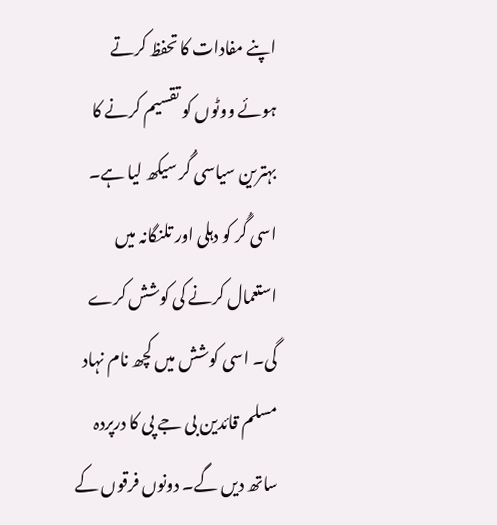اپنے مفادات کا تحفظ کرتے ہوئے ووٹوں کو تقسیم کرنے کا بہترین سیاسی گُر سیکھ لیا ہے۔ اسی گُر کو دہلی اور تلنگانہ میں استعمال کرنے کی کوشش کرے گی۔ اسی کوشش میں کچھ نام نہاد مسلم قائدین بی جے پی کا درپردہ ساتھ دیں گے۔ دونوں فرقوں کے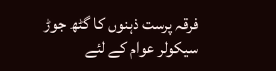فرقہ پرست ذہنوں کا گٹھ جوڑ سیکولر عوام کے لئے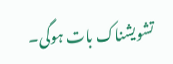تشویشناک بات ہوگی۔